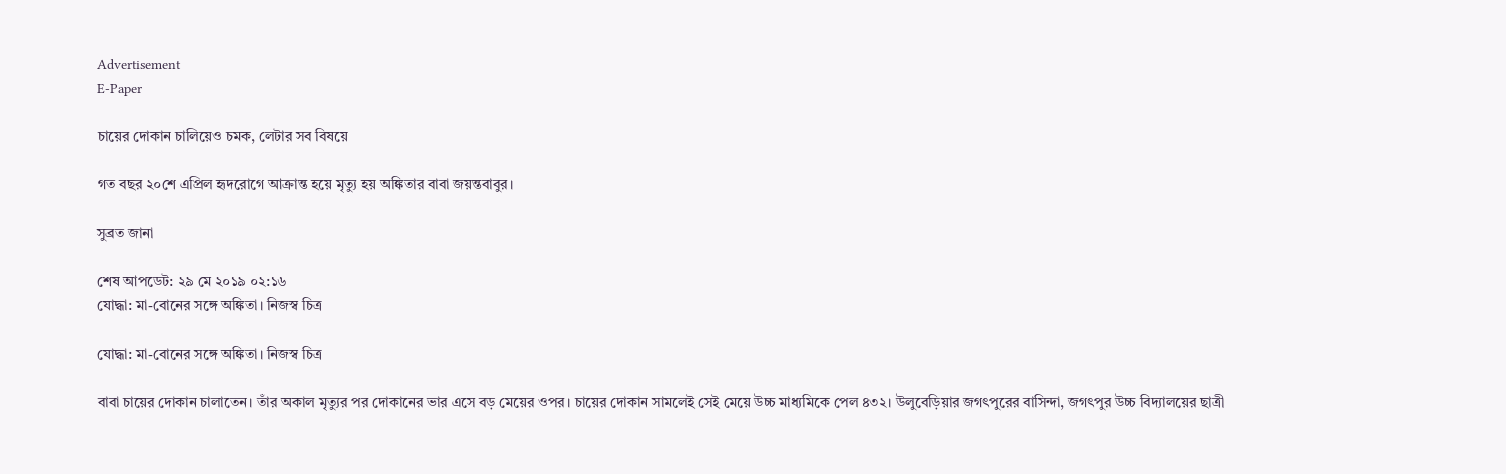Advertisement
E-Paper

চায়ের দোকান চালিয়েও চমক, লেটার সব বিষয়ে

গত বছর ২০শে এপ্রিল হৃদরোগে আক্রান্ত হয়ে মৃত্যু হয় অঙ্কিতার বাবা জয়ন্তবাবুর।

সুব্রত জানা

শেষ আপডেট: ২৯ মে ২০১৯ ০২:১৬
যোদ্ধা: মা-বোনের সঙ্গে অঙ্কিতা। নিজস্ব চিত্র

যোদ্ধা: মা-বোনের সঙ্গে অঙ্কিতা। নিজস্ব চিত্র

বাবা চায়ের দোকান চালাতেন। তাঁর অকাল মৃত্যুর পর দোকানের ভার এসে বড় মেয়ের ওপর। চায়ের দোকান সামলেই সেই মেয়ে উচ্চ মাধ্যমিকে পেল ৪৩২। উলুবেড়িয়ার জগৎপুরের বাসিন্দা, জগৎপুর উচ্চ বিদ্যালয়ের ছাত্রী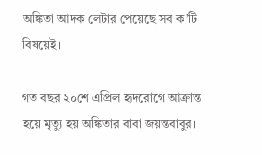অঙ্কিতা আদক লেটার পেয়েছে সব ক’টি বিষয়েই।

গত বছর ২০শে এপ্রিল হৃদরোগে আক্রান্ত হয়ে মৃত্যু হয় অঙ্কিতার বাবা জয়ন্তবাবুর।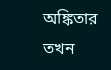অঙ্কিতার তখন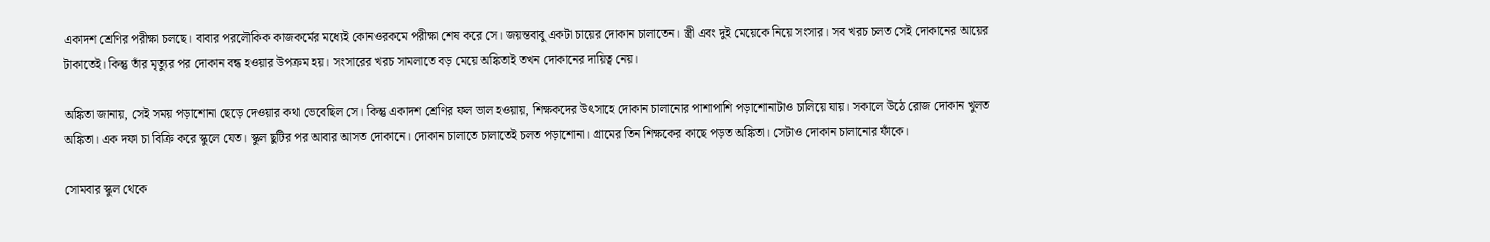একাদশ শ্রেণির পরীক্ষা চলছে। বাবার পরলৌকিক কাজকর্মের মধ্যেই কোনওরকমে পরীক্ষা শেষ করে সে। জয়ন্তবাবু একটা চায়ের দোকান চালাতেন। স্ত্রী এবং দুই মেয়েকে নিয়ে সংসার। সব খরচ চলত সেই দোকানের আয়ের টাকাতেই। কিন্তু তাঁর মৃত্যুর পর দোকান বন্ধ হওয়ার উপক্রম হয়। সংসারের খরচ সামলাতে বড় মেয়ে অঙ্কিতাই তখন দোকানের দায়িত্ব নেয়।

অঙ্কিতা জানায়, সেই সময় পড়াশোনা ছেড়ে দেওয়ার কথা ভেবেছিল সে। কিন্তু একাদশ শ্রেণির ফল ভাল হওয়ায়, শিক্ষকদের উৎসাহে দোকান চালানোর পাশাপাশি পড়াশোনাটাও চালিয়ে যায়। সকালে উঠে রোজ দোকান খুলত অঙ্কিতা। এক দফা চা বিক্রি করে স্কুলে যেত। স্কুল ছুটির পর আবার আসত দোকানে। দোকান চালাতে চালাতেই চলত পড়াশোনা। গ্রামের তিন শিক্ষকের কাছে পড়ত অঙ্কিতা। সেটাও দোকান চালানোর ফাঁকে।

সোমবার স্কুল থেকে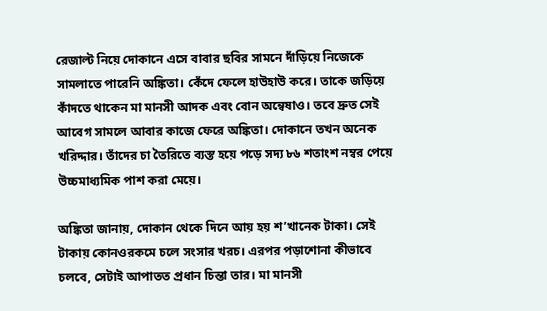রেজাল্ট নিয়ে দোকানে এসে বাবার ছবির সামনে দাঁড়িয়ে নিজেকে সামলাতে পারেনি অঙ্কিতা। কেঁদে ফেলে হাউহাউ করে। তাকে জড়িয়ে কাঁদতে থাকেন মা মানসী আদক এবং বোন অন্বেষাও। তবে দ্রুত সেই আবেগ সামলে আবার কাজে ফেরে অঙ্কিতা। দোকানে তখন অনেক খরিদ্দার। তাঁদের চা তৈরিতে ব্যস্ত হয়ে পড়ে সদ্য ৮৬ শতাংশ নম্বর পেয়ে উচ্চমাধ্যমিক পাশ করা মেয়ে।

অঙ্কিতা জানায়, দোকান থেকে দিনে আয় হয় শ’খানেক টাকা। সেই টাকায় কোনওরকমে চলে সংসার খরচ। এরপর পড়াশোনা কীভাবে চলবে, সেটাই আপাতত প্রধান চিন্তা তার। মা মানসী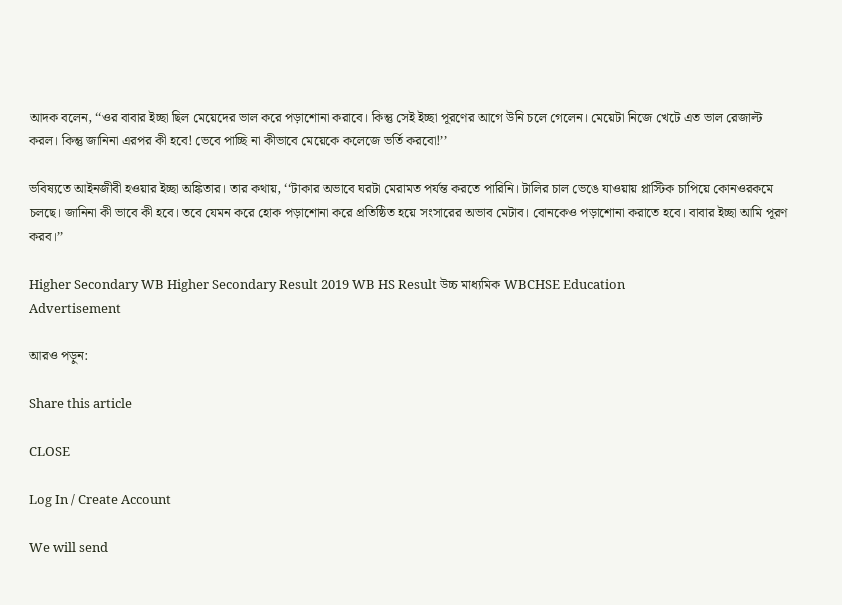আদক বলেন, ‘‘ওর বাবার ইচ্ছা ছিল মেয়েদের ভাল করে পড়াশোনা করাবে। কিন্তু সেই ইচ্ছা পূরণের আগে উনি চলে গেলেন। মেয়েটা নিজে খেটে এত ভাল রেজাল্ট করল। কিন্তু জানিনা এরপর কী হবে! ভেবে পাচ্ছি না কীভাবে মেয়েকে কলেজে ভর্তি করবো!’’

ভবিষ্যতে আইনজীবী হওয়ার ইচ্ছা অঙ্কিতার। তার কথায়, ‘‘টাকার অভাবে ঘরটা মেরামত পর্যন্ত করতে পারিনি। টালির চাল ভেঙে যাওয়ায় প্লাস্টিক চাপিয়ে কোনওরকমে চলছে। জানিনা কী ভাবে কী হবে। তবে যেমন করে হোক পড়াশোনা করে প্রতিষ্ঠিত হয়ে সংসারের অভাব মেটাব। বোনকেও পড়াশোনা করাতে হবে। বাবার ইচ্ছা আমি পূরণ করব।’’

Higher Secondary WB Higher Secondary Result 2019 WB HS Result উচ্চ মাধ্যমিক WBCHSE Education
Advertisement

আরও পড়ুন:

Share this article

CLOSE

Log In / Create Account

We will send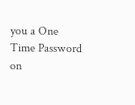you a One Time Password on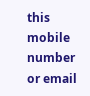this mobile number or email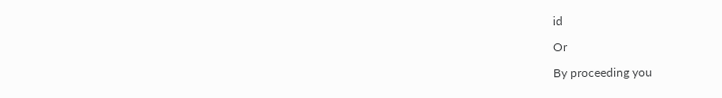id

Or

By proceeding you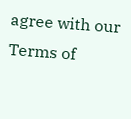agree with our Terms of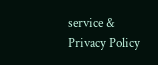service & Privacy Policy